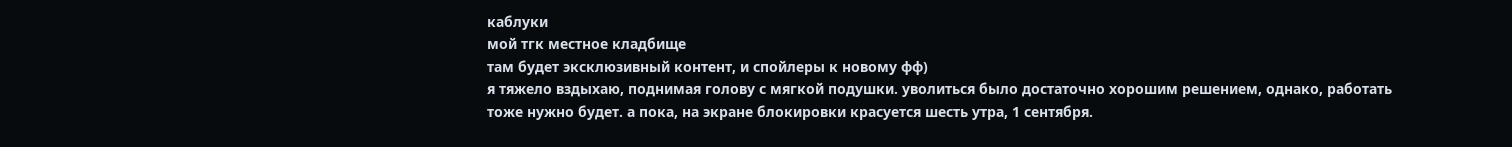каблуки
мой тгк местное кладбище
там будет эксклюзивный контент, и спойлеры к новому фф)
я тяжело вздыхаю, поднимая голову с мягкой подушки. уволиться было достаточно хорошим решением, однако, работать тоже нужно будет. а пока, на экране блокировки красуется шесть утра, 1 сентября.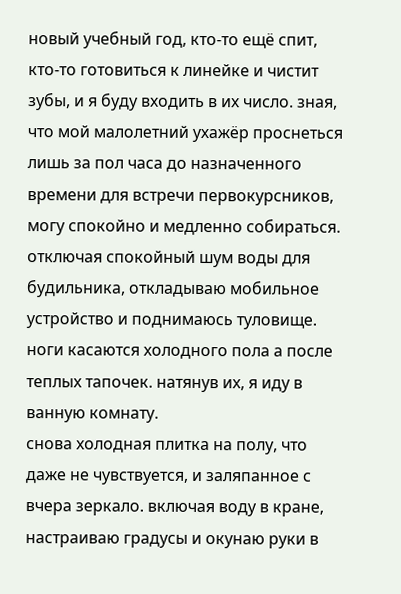новый учебный год, кто-то ещё спит, кто-то готовиться к линейке и чистит зубы, и я буду входить в их число. зная, что мой малолетний ухажёр проснеться лишь за пол часа до назначенного времени для встречи первокурсников, могу спокойно и медленно собираться. отключая спокойный шум воды для будильника, откладываю мобильное устройство и поднимаюсь туловище. ноги касаются холодного пола а после теплых тапочек. натянув их, я иду в ванную комнату.
снова холодная плитка на полу, что даже не чувствуется, и заляпанное с вчера зеркало. включая воду в кране, настраиваю градусы и окунаю руки в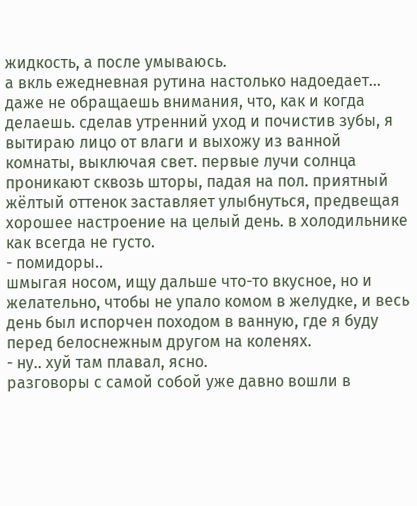жидкость, а после умываюсь.
а вкль ежедневная рутина настолько надоедает... даже не обращаешь внимания, что, как и когда делаешь. сделав утренний уход и почистив зубы, я вытираю лицо от влаги и выхожу из ванной комнаты, выключая свет. первые лучи солнца проникают сквозь шторы, падая на пол. приятный жёлтый оттенок заставляет улыбнуться, предвещая хорошее настроение на целый день. в холодильнике как всегда не густо.
- помидоры..
шмыгая носом, ищу дальше что-то вкусное, но и желательно, чтобы не упало комом в желудке, и весь день был испорчен походом в ванную, где я буду перед белоснежным другом на коленях.
- ну.. хуй там плавал, ясно.
разговоры с самой собой уже давно вошли в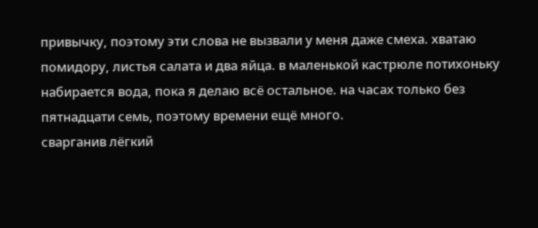привычку, поэтому эти слова не вызвали у меня даже смеха. хватаю помидору, листья салата и два яйца. в маленькой кастрюле потихоньку набирается вода, пока я делаю всё остальное. на часах только без пятнадцати семь, поэтому времени ещё много.
сварганив лёгкий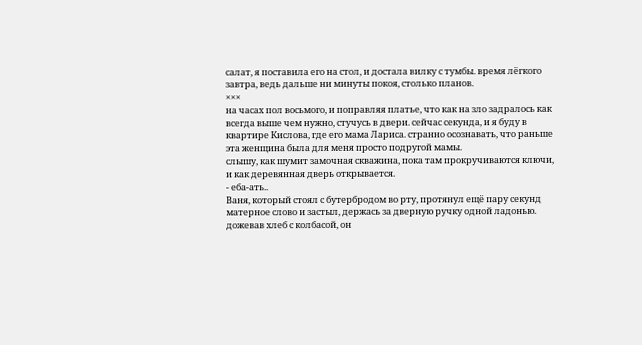салат, я поставила его на стол, и достала вилку с тумбы. время лёгкого завтра, ведь дальше ни минуты покоя, столько планов.
×××
на часах пол восьмого, и поправляя платье, что как на зло задралось как всегда выше чем нужно, стучусь в двери. сейчас секунда, и я буду в квартире Кислова, где его мама Лариса. странно осознавать, что раньше эта женщина была для меня просто подругой мамы.
слышу, как шумит замочная скважина, пока там прокручиваются ключи, и как деревянная дверь открывается.
- еба-ать..
Ваня, который стоял с бутербродом во рту, протянул ещё пару секунд матерное слово и застыл, держась за дверную ручку одной ладонью.
дожевав хлеб с колбасой, он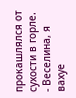прокашлялся от сухости в горле.
- Веселина, я вахуе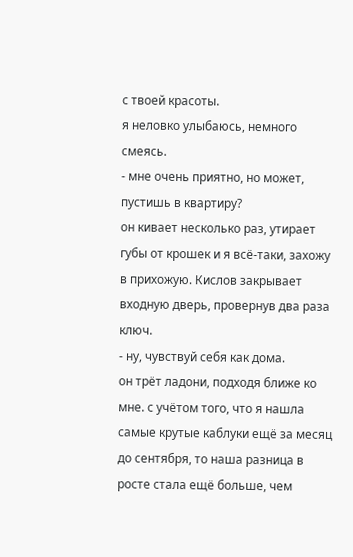с твоей красоты.
я неловко улыбаюсь, немного смеясь.
- мне очень приятно, но может, пустишь в квартиру?
он кивает несколько раз, утирает губы от крошек и я всё-таки, захожу в прихожую. Кислов закрывает входную дверь, провернув два раза ключ.
- ну, чувствуй себя как дома.
он трёт ладони, подходя ближе ко мне. с учётом того, что я нашла самые крутые каблуки ещё за месяц до сентября, то наша разница в росте стала ещё больше, чем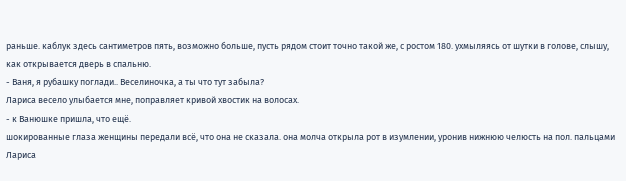раньше. каблук здесь сантиметров пять, возможно больше, пусть рядом стоит точно такой же, с ростом 180. ухмыляясь от шутки в голове, слышу, как открывается дверь в спальню.
- Ваня, я рубашку поглади.. Веселиночка, а ты что тут забыла?
Лариса весело улыбается мне, поправляет кривой хвостик на волосах.
- к Ванюшке пришла, что ещё.
шокированные глаза женщины передали всё, что она не сказала. она молча открыла рот в изумлении, уронив нижнюю челюсть на пол. пальцами Лариса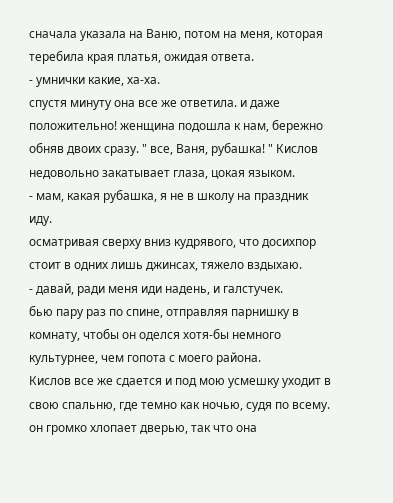сначала указала на Ваню, потом на меня, которая теребила края платья, ожидая ответа.
- умнички какие, ха-ха.
спустя минуту она все же ответила. и даже положительно! женщина подошла к нам, бережно обняв двоих сразу. " все, Ваня, рубашка! " Кислов недовольно закатывает глаза, цокая языком.
- мам, какая рубашка, я не в школу на праздник иду.
осматривая сверху вниз кудрявого, что досихпор стоит в одних лишь джинсах, тяжело вздыхаю.
- давай, ради меня иди надень, и галстучек.
бью пару раз по спине, отправляя парнишку в комнату, чтобы он оделся хотя-бы немного культурнее, чем гопота с моего района.
Кислов все же сдается и под мою усмешку уходит в свою спальню, где темно как ночью, судя по всему. он громко хлопает дверью, так что она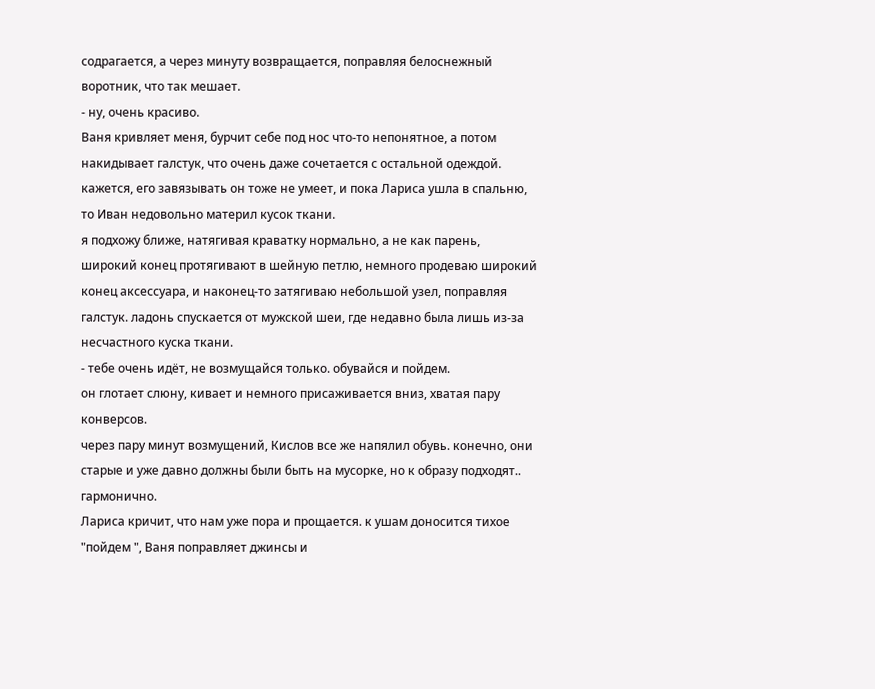содрагается, а через минуту возвращается, поправляя белоснежный воротник, что так мешает.
- ну, очень красиво.
Ваня кривляет меня, бурчит себе под нос что-то непонятное, а потом накидывает галстук, что очень даже сочетается с остальной одеждой. кажется, его завязывать он тоже не умеет, и пока Лариса ушла в спальню, то Иван недовольно материл кусок ткани.
я подхожу ближе, натягивая краватку нормально, а не как парень, широкий конец протягивают в шейную петлю, немного продеваю широкий конец аксессуара, и наконец-то затягиваю небольшой узел, поправляя галстук. ладонь спускается от мужской шеи, где недавно была лишь из-за несчастного куска ткани.
- тебе очень идёт, не возмущайся только. обувайся и пойдем.
он глотает слюну, кивает и немного присаживается вниз, хватая пару конверсов.
через пару минут возмущений, Кислов все же напялил обувь. конечно, они старые и уже давно должны были быть на мусорке, но к образу подходят.. гармонично.
Лариса кричит, что нам уже пора и прощается. к ушам доносится тихое "пойдем ", Ваня поправляет джинсы и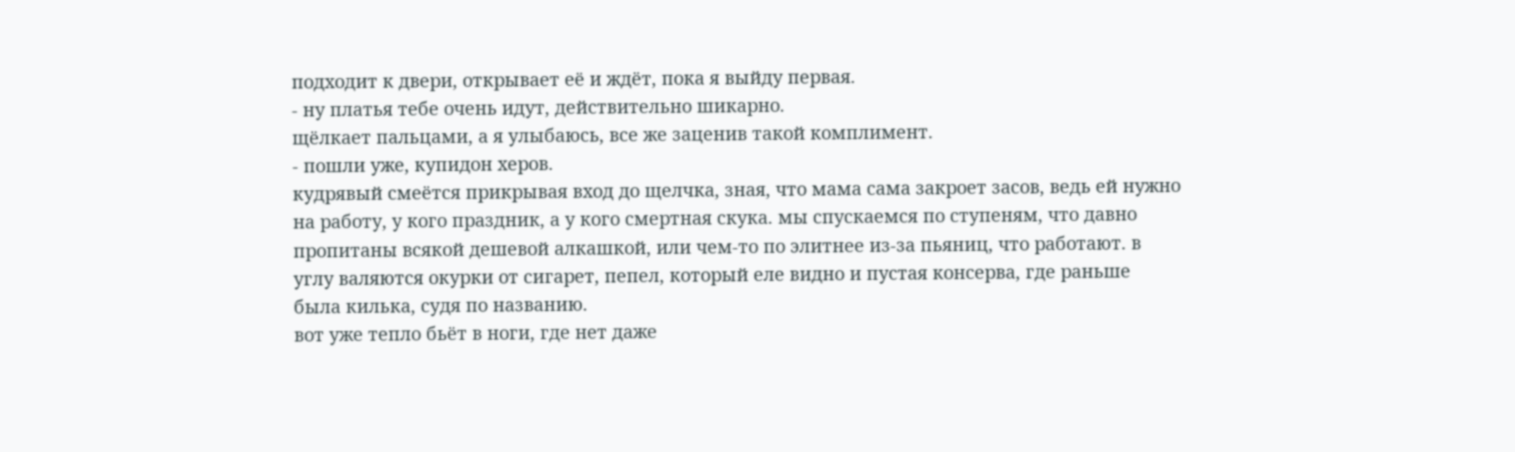подходит к двери, открывает её и ждёт, пока я выйду первая.
- ну платья тебе очень идут, действительно шикарно.
щёлкает пальцами, а я улыбаюсь, все же заценив такой комплимент.
- пошли уже, купидон херов.
кудрявый смеётся прикрывая вход до щелчка, зная, что мама сама закроет засов, ведь ей нужно на работу, у кого праздник, а у кого смертная скука. мы спускаемся по ступеням, что давно пропитаны всякой дешевой алкашкой, или чем-то по элитнее из-за пьяниц, что работают. в углу валяются окурки от сигарет, пепел, который еле видно и пустая консерва, где раньше была килька, судя по названию.
вот уже тепло бьёт в ноги, где нет даже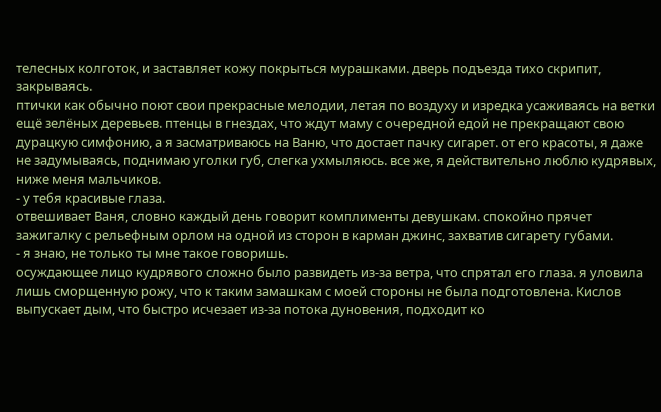телесных колготок, и заставляет кожу покрыться мурашками. дверь подъезда тихо скрипит, закрываясь.
птички как обычно поют свои прекрасные мелодии, летая по воздуху и изредка усаживаясь на ветки ещё зелёных деревьев. птенцы в гнездах, что ждут маму с очередной едой не прекращают свою дурацкую симфонию, а я засматриваюсь на Ваню, что достает пачку сигарет. от его красоты, я даже не задумываясь, поднимаю уголки губ, слегка ухмыляюсь. все же, я действительно люблю кудрявых, ниже меня мальчиков.
- у тебя красивые глаза.
отвешивает Ваня, словно каждый день говорит комплименты девушкам. спокойно прячет зажигалку с рельефным орлом на одной из сторон в карман джинс, захватив сигарету губами.
- я знаю, не только ты мне такое говоришь.
осуждающее лицо кудрявого сложно было развидеть из-за ветра, что спрятал его глаза. я уловила лишь сморщенную рожу, что к таким замашкам с моей стороны не была подготовлена. Кислов выпускает дым, что быстро исчезает из-за потока дуновения, подходит ко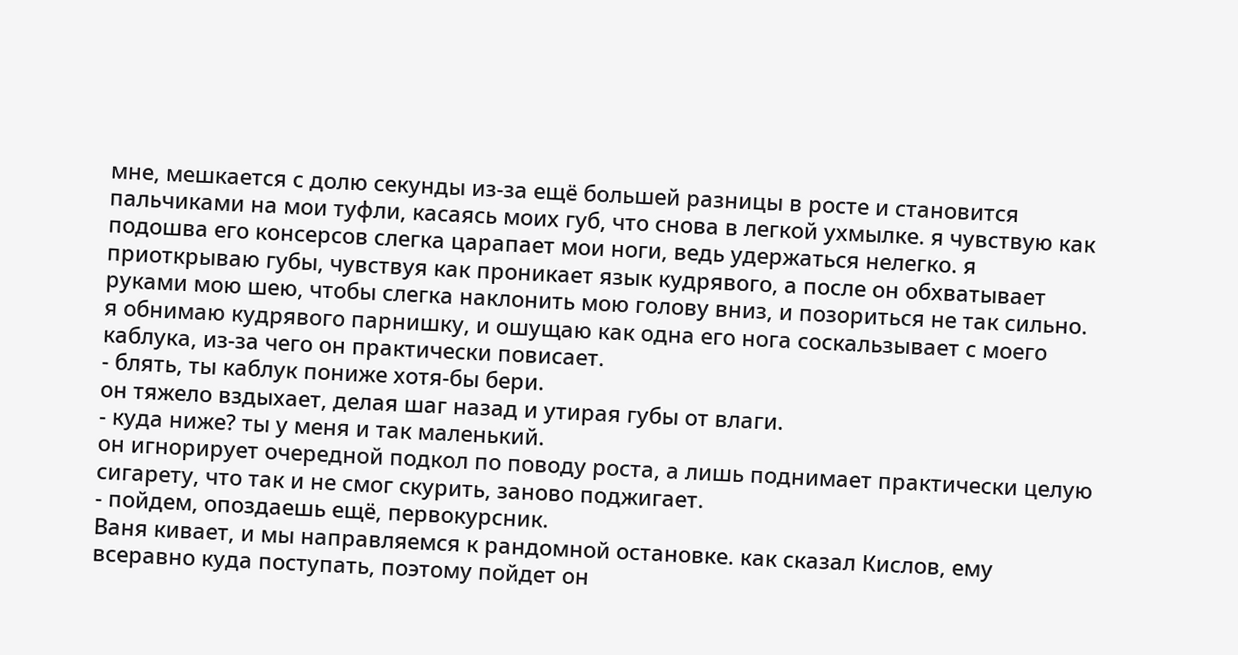мне, мешкается с долю секунды из-за ещё большей разницы в росте и становится пальчиками на мои туфли, касаясь моих губ, что снова в легкой ухмылке. я чувствую как подошва его консерсов слегка царапает мои ноги, ведь удержаться нелегко. я приоткрываю губы, чувствуя как проникает язык кудрявого, а после он обхватывает руками мою шею, чтобы слегка наклонить мою голову вниз, и позориться не так сильно. я обнимаю кудрявого парнишку, и ошущаю как одна его нога соскальзывает с моего каблука, из-за чего он практически повисает.
- блять, ты каблук пониже хотя-бы бери.
он тяжело вздыхает, делая шаг назад и утирая губы от влаги.
- куда ниже? ты у меня и так маленький.
он игнорирует очередной подкол по поводу роста, а лишь поднимает практически целую сигарету, что так и не смог скурить, заново поджигает.
- пойдем, опоздаешь ещё, первокурсник.
Ваня кивает, и мы направляемся к рандомной остановке. как сказал Кислов, ему всеравно куда поступать, поэтому пойдет он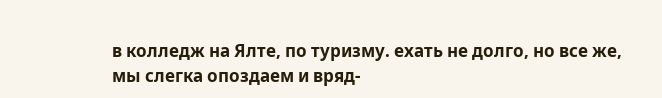в колледж на Ялте, по туризму. ехать не долго, но все же, мы слегка опоздаем и вряд-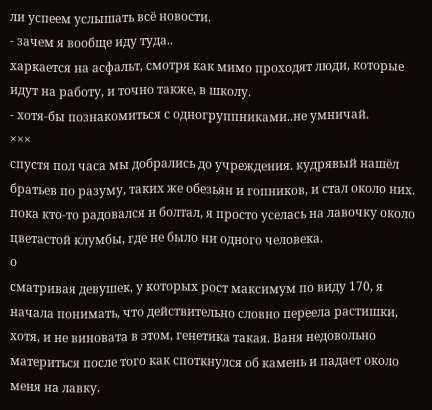ли успеем услышать всё новости.
- зачем я вообще иду туда..
харкается на асфальт, смотря как мимо проходят люди, которые идут на работу, и точно также, в школу.
- хотя-бы познакомиться с одногруппниками..не умничай.
×××
спустя пол часа мы добрались до учреждения. кудрявый нашёл братьев по разуму, таких же обезьян и гопников, и стал около них. пока кто-то радовался и болтал, я просто уселась на лавочку около цветастой клумбы, где не было ни одного человека.
о
сматривая девушек, у которых рост максимум по виду 170, я начала понимать, что действительно словно переела растишки, хотя, и не виновата в этом, генетика такая. Ваня недовольно материться после того как споткнулся об камень и падает около меня на лавку.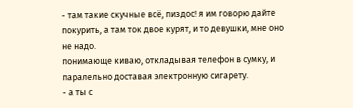- там такие скучные всё, пиздос! я им говорю дайте покурить, а там ток двое курят, и то девушки, мне оно не надо.
понимающе киваю, откладывая телефон в сумку, и паралельно доставая электронную сигарету.
- а ты с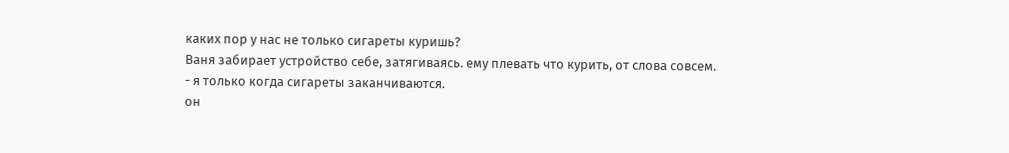каких пор у нас не только сигареты куришь?
Ваня забирает устройство себе, затягиваясь. ему плевать что курить, от слова совсем.
- я только когда сигареты заканчиваются.
он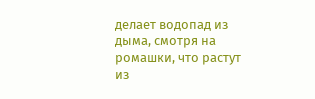делает водопад из дыма, смотря на ромашки, что растут из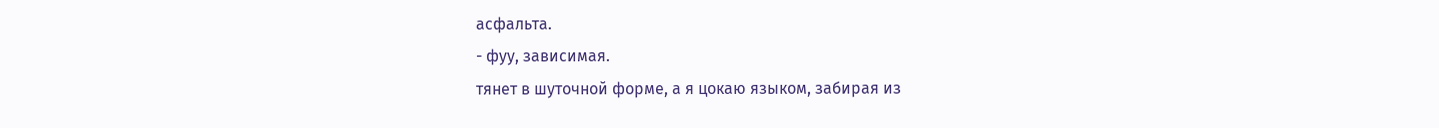асфальта.
- фуу, зависимая.
тянет в шуточной форме, а я цокаю языком, забирая из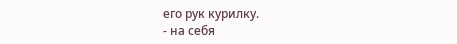его рук курилку.
- на себя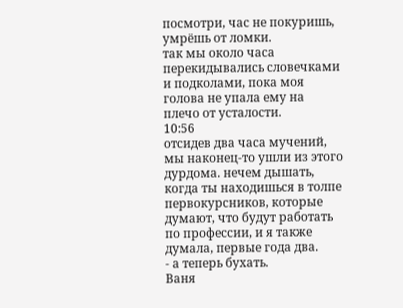посмотри, час не покуришь, умрёшь от ломки.
так мы около часа перекидывались словечками и подколами, пока моя голова не упала ему на плечо от усталости.
10:56
отсидев два часа мучений, мы наконец-то ушли из этого дурдома. нечем дышать, когда ты находишься в толпе первокурсников, которые думают, что будут работать по профессии, и я также думала, первые года два.
- а теперь бухать.
Ваня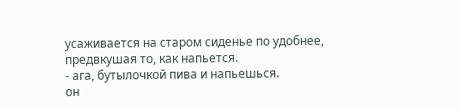усаживается на старом сиденье по удобнее, предвкушая то, как напьется.
- ага, бутылочкой пива и напьешься.
он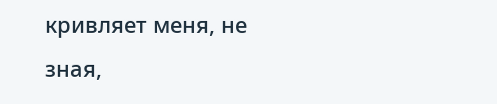кривляет меня, не зная,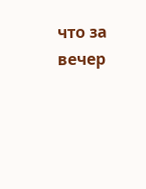что за вечер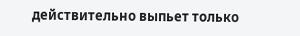действительно выпьет только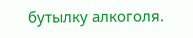бутылку алкоголя.